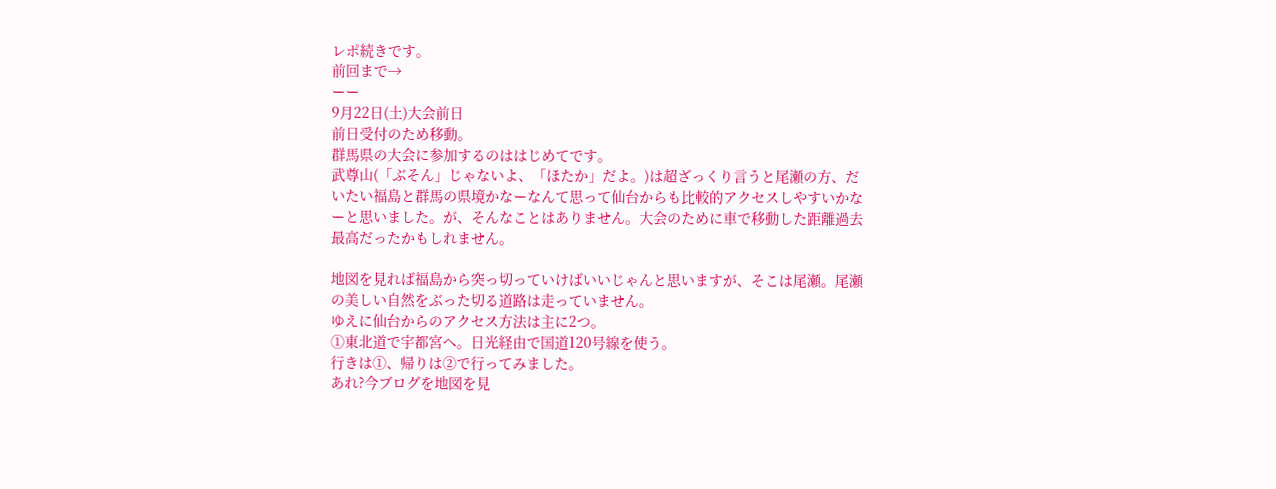レポ続きです。
前回まで→
ーー
9月22日(土)大会前日
前日受付のため移動。
群馬県の大会に参加するのははじめてです。
武尊山(「ぶそん」じゃないよ、「ほたか」だよ。)は超ざっくり言うと尾瀬の方、だいたい福島と群馬の県境かなーなんて思って仙台からも比較的アクセスしやすいかなーと思いました。が、そんなことはありません。大会のために車で移動した距離過去最高だったかもしれません。

地図を見れば福島から突っ切っていけばいいじゃんと思いますが、そこは尾瀬。尾瀬の美しい自然をぶった切る道路は走っていません。
ゆえに仙台からのアクセス方法は主に2つ。
①東北道で宇都宮へ。日光経由で国道120号線を使う。
行きは①、帰りは②で行ってみました。
あれ?今ブログを地図を見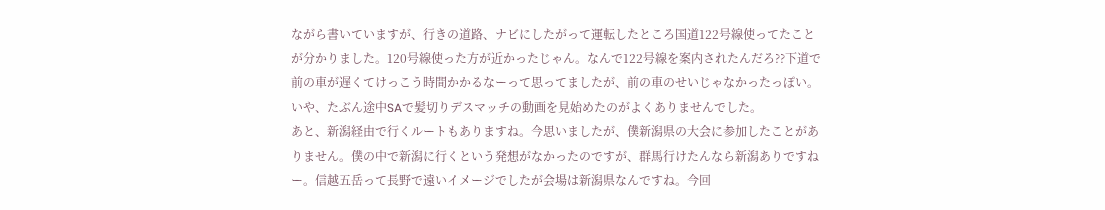ながら書いていますが、行きの道路、ナビにしたがって運転したところ国道122号線使ってたことが分かりました。120号線使った方が近かったじゃん。なんで122号線を案内されたんだろ??下道で前の車が遅くてけっこう時間かかるなーって思ってましたが、前の車のせいじゃなかったっぽい。
いや、たぶん途中SAで髪切りデスマッチの動画を見始めたのがよくありませんでした。
あと、新潟経由で行くルートもありますね。今思いましたが、僕新潟県の大会に参加したことがありません。僕の中で新潟に行くという発想がなかったのですが、群馬行けたんなら新潟ありですねー。信越五岳って長野で遠いイメージでしたが会場は新潟県なんですね。今回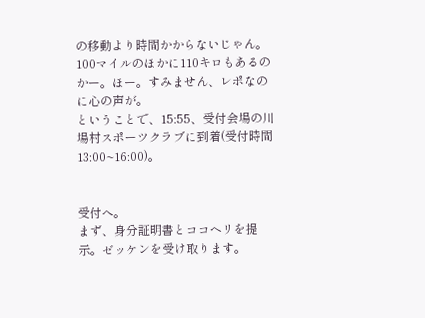の移動より時間かからないじゃん。100マイルのほかに110キロもあるのかー。ほー。すみません、レポなのに心の声が。
ということで、15:55、受付会場の川場村スポーツクラブに到着(受付時間13:00~16:00)。


受付へ。
まず、身分証明書とココヘリを提示。ゼッケンを受け取ります。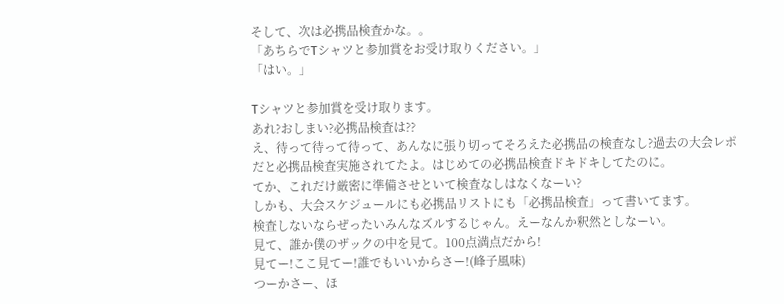そして、次は必携品検査かな。。
「あちらでTシャツと参加賞をお受け取りください。」
「はい。」

Tシャツと参加賞を受け取ります。
あれ?おしまい?必携品検査は??
え、待って待って待って、あんなに張り切ってそろえた必携品の検査なし?過去の大会レポだと必携品検査実施されてたよ。はじめての必携品検査ドキドキしてたのに。
てか、これだけ厳密に準備させといて検査なしはなくなーい?
しかも、大会スケジュールにも必携品リストにも「必携品検査」って書いてます。
検査しないならぜったいみんなズルするじゃん。えーなんか釈然としなーい。
見て、誰か僕のザックの中を見て。100点満点だから!
見てー!ここ見てー!誰でもいいからさー!(峰子風味)
つーかさー、ほ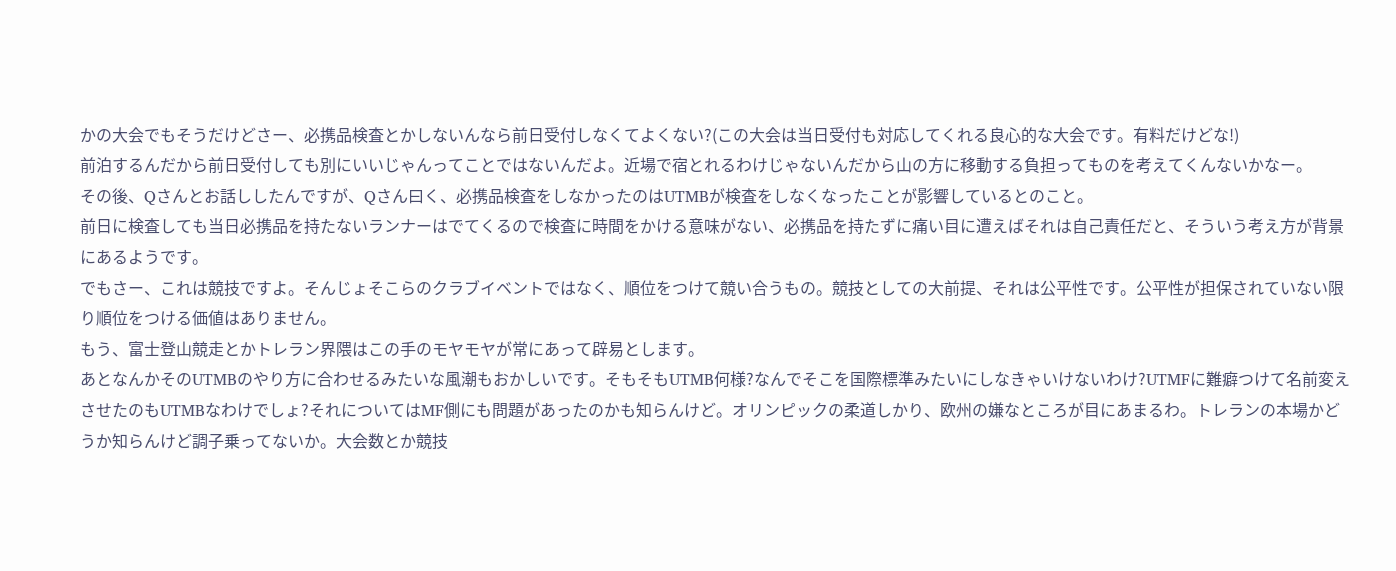かの大会でもそうだけどさー、必携品検査とかしないんなら前日受付しなくてよくない?(この大会は当日受付も対応してくれる良心的な大会です。有料だけどな!)
前泊するんだから前日受付しても別にいいじゃんってことではないんだよ。近場で宿とれるわけじゃないんだから山の方に移動する負担ってものを考えてくんないかなー。
その後、Qさんとお話ししたんですが、Qさん曰く、必携品検査をしなかったのはUTMBが検査をしなくなったことが影響しているとのこと。
前日に検査しても当日必携品を持たないランナーはでてくるので検査に時間をかける意味がない、必携品を持たずに痛い目に遭えばそれは自己責任だと、そういう考え方が背景にあるようです。
でもさー、これは競技ですよ。そんじょそこらのクラブイベントではなく、順位をつけて競い合うもの。競技としての大前提、それは公平性です。公平性が担保されていない限り順位をつける価値はありません。
もう、富士登山競走とかトレラン界隈はこの手のモヤモヤが常にあって辟易とします。
あとなんかそのUTMBのやり方に合わせるみたいな風潮もおかしいです。そもそもUTMB何様?なんでそこを国際標準みたいにしなきゃいけないわけ?UTMFに難癖つけて名前変えさせたのもUTMBなわけでしょ?それについてはMF側にも問題があったのかも知らんけど。オリンピックの柔道しかり、欧州の嫌なところが目にあまるわ。トレランの本場かどうか知らんけど調子乗ってないか。大会数とか競技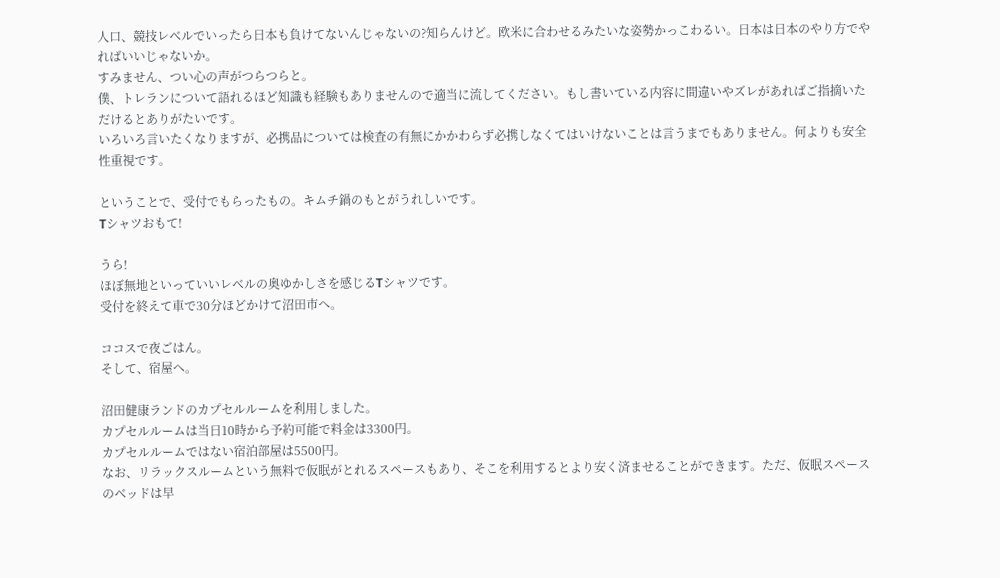人口、競技レベルでいったら日本も負けてないんじゃないの?知らんけど。欧米に合わせるみたいな姿勢かっこわるい。日本は日本のやり方でやればいいじゃないか。
すみません、つい心の声がつらつらと。
僕、トレランについて語れるほど知識も経験もありませんので適当に流してください。もし書いている内容に間違いやズレがあればご指摘いただけるとありがたいです。
いろいろ言いたくなりますが、必携品については検査の有無にかかわらず必携しなくてはいけないことは言うまでもありません。何よりも安全性重視です。

ということで、受付でもらったもの。キムチ鍋のもとがうれしいです。
Tシャツおもて!

うら!
ほぼ無地といっていいレベルの奥ゆかしさを感じるTシャツです。
受付を終えて車で30分ほどかけて沼田市へ。

ココスで夜ごはん。
そして、宿屋へ。

沼田健康ランドのカプセルルームを利用しました。
カプセルルームは当日10時から予約可能で料金は3300円。
カプセルルームではない宿泊部屋は5500円。
なお、リラックスルームという無料で仮眠がとれるスペースもあり、そこを利用するとより安く済ませることができます。ただ、仮眠スペースのベッドは早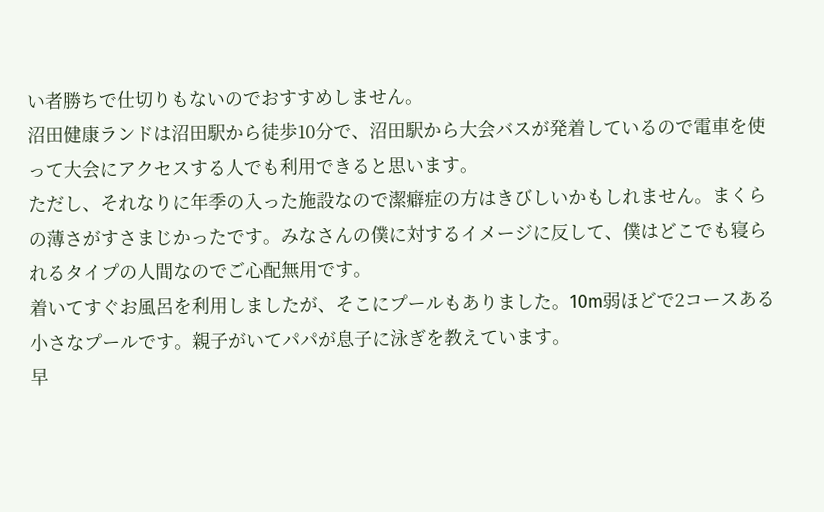い者勝ちで仕切りもないのでおすすめしません。
沼田健康ランドは沼田駅から徒歩10分で、沼田駅から大会バスが発着しているので電車を使って大会にアクセスする人でも利用できると思います。
ただし、それなりに年季の入った施設なので潔癖症の方はきびしいかもしれません。まくらの薄さがすさまじかったです。みなさんの僕に対するイメージに反して、僕はどこでも寝られるタイプの人間なのでご心配無用です。
着いてすぐお風呂を利用しましたが、そこにプールもありました。10m弱ほどで2コースある小さなプールです。親子がいてパパが息子に泳ぎを教えています。
早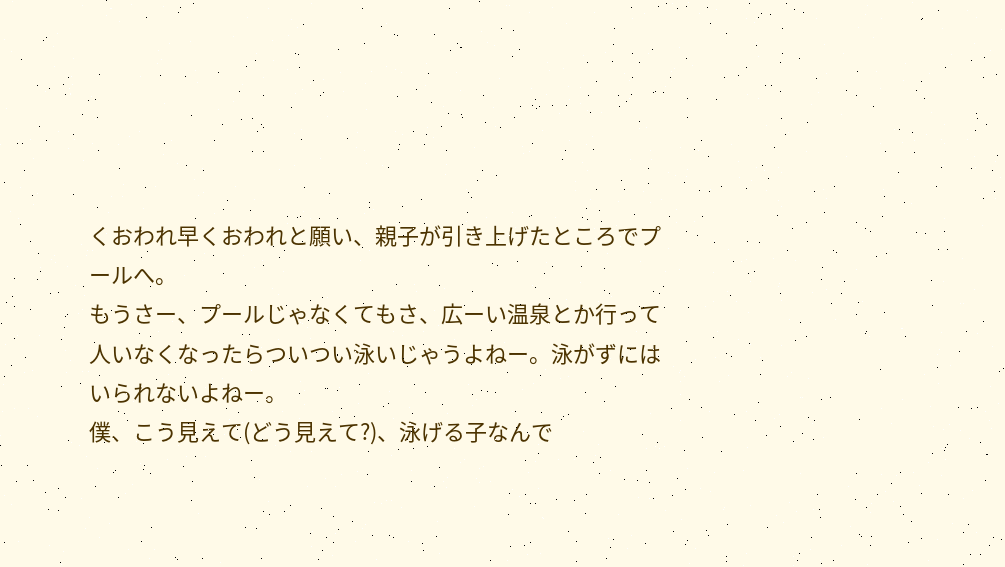くおわれ早くおわれと願い、親子が引き上げたところでプールへ。
もうさー、プールじゃなくてもさ、広ーい温泉とか行って人いなくなったらついつい泳いじゃうよねー。泳がずにはいられないよねー。
僕、こう見えて(どう見えて?)、泳げる子なんで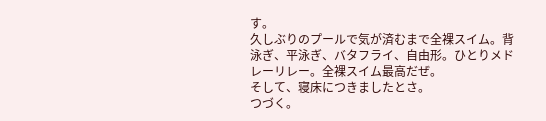す。
久しぶりのプールで気が済むまで全裸スイム。背泳ぎ、平泳ぎ、バタフライ、自由形。ひとりメドレーリレー。全裸スイム最高だぜ。
そして、寝床につきましたとさ。
つづく。